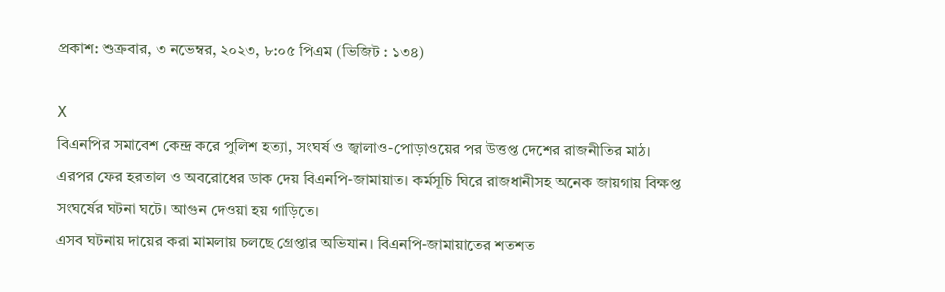প্রকাশ: শুক্রবার, ৩ নভেম্বর, ২০২৩, ৮:০৫ পিএম (ভিজিট : ১৩৪)

X
বিএনপির সমাবেশ কেন্দ্র করে পুলিশ হত্যা, সংঘর্ষ ও জ্বালাও-পোড়াওয়ের পর উত্তপ্ত দেশের রাজনীতির মাঠ। এরপর ফের হরতাল ও অবরোধের ডাক দেয় বিএনপি-জামায়াত। কর্মসূচি ঘিরে রাজধানীসহ অনেক জায়গায় বিক্ষপ্ত সংঘর্ষের ঘটনা ঘটে। আগুন দেওয়া হয় গাড়িতে।
এসব ঘটনায় দায়ের করা মামলায় চলছে গ্রেপ্তার অভিযান। বিএনপি-জামায়াতের শতশত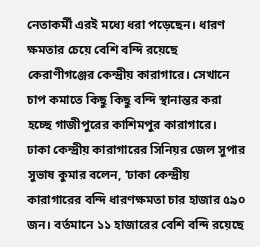নেতাকর্মী এরই মধ্যে ধরা পড়েছেন। ধারণ ক্ষমতার চেয়ে বেশি বন্দি রয়েছে কেরাণীগঞ্জের কেন্দ্রীয় কারাগারে। সেখানে চাপ কমাতে কিছু কিছু বন্দি স্থানান্তর করা হচ্ছে গাজীপুরের কাশিমপুর কারাগারে।
ঢাকা কেন্দ্রীয় কারাগারের সিনিয়র জেল সুপার সুভাষ কুমার বলেন, ‘ঢাকা কেন্দ্রীয় কারাগারের বন্দি ধারণক্ষমতা চার হাজার ৫৯০ জন। বর্তমানে ১১ হাজারের বেশি বন্দি রয়েছে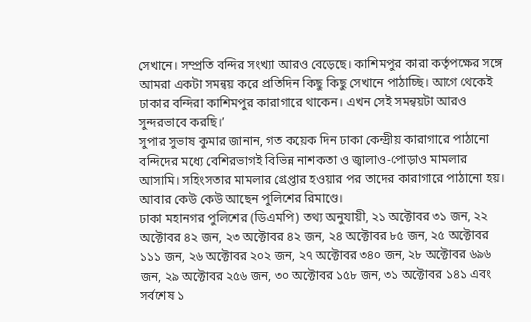সেখানে। সম্প্রতি বন্দির সংখ্যা আরও বেড়েছে। কাশিমপুর কারা কর্তৃপক্ষের সঙ্গে আমরা একটা সমন্বয় করে প্রতিদিন কিছু কিছু সেখানে পাঠাচ্ছি। আগে থেকেই ঢাকার বন্দিরা কাশিমপুর কারাগারে থাকেন। এখন সেই সমন্বয়টা আরও সুন্দরভাবে করছি।’
সুপার সুভাষ কুমার জানান, গত কয়েক দিন ঢাকা কেন্দ্রীয় কারাগারে পাঠানো বন্দিদের মধ্যে বেশিরভাগই বিভিন্ন নাশকতা ও জ্বালাও-পোড়াও মামলার আসামি। সহিংসতার মামলার গ্রেপ্তার হওয়ার পর তাদের কারাগারে পাঠানো হয়। আবার কেউ কেউ আছেন পুলিশের রিমাণ্ডে।
ঢাকা মহানগর পুলিশের (ডিএমপি) তথ্য অনুযায়ী, ২১ অক্টোবর ৩১ জন, ২২ অক্টোবর ৪২ জন, ২৩ অক্টোবর ৪২ জন, ২৪ অক্টোবর ৮৫ জন, ২৫ অক্টোবর ১১১ জন, ২৬ অক্টোবর ২০২ জন, ২৭ অক্টোবর ৩৪০ জন, ২৮ অক্টোবর ৬৯৬ জন, ২৯ অক্টোবর ২৫৬ জন, ৩০ অক্টোবর ১৫৮ জন, ৩১ অক্টোবর ১৪১ এবং সর্বশেষ ১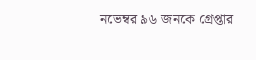নভেম্বর ৯৬ জনকে গ্রেপ্তার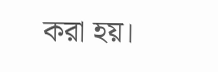করা হয়।